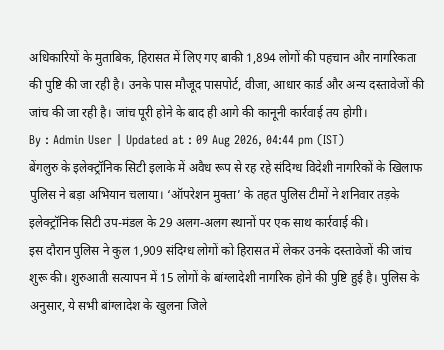अधिकारियों के मुताबिक, हिरासत में लिए गए बाकी 1,894 लोगों की पहचान और नागरिकता की पुष्टि की जा रही है। उनके पास मौजूद पासपोर्ट, वीजा, आधार कार्ड और अन्य दस्तावेजों की जांच की जा रही है। जांच पूरी होने के बाद ही आगे की कानूनी कार्रवाई तय होगी।
By : Admin User | Updated at : 09 Aug 2026, 04:44 pm (IST)
बेंगलुरु के इलेक्ट्रॉनिक सिटी इलाके में अवैध रूप से रह रहे संदिग्ध विदेशी नागरिकों के खिलाफ पुलिस ने बड़ा अभियान चलाया। ‘ऑपरेशन मुक्ता’ के तहत पुलिस टीमों ने शनिवार तड़के इलेक्ट्रॉनिक सिटी उप-मंडल के 29 अलग-अलग स्थानों पर एक साथ कार्रवाई की।
इस दौरान पुलिस ने कुल 1,909 संदिग्ध लोगों को हिरासत में लेकर उनके दस्तावेजों की जांच शुरू की। शुरुआती सत्यापन में 15 लोगों के बांग्लादेशी नागरिक होने की पुष्टि हुई है। पुलिस के अनुसार, ये सभी बांग्लादेश के खुलना जिले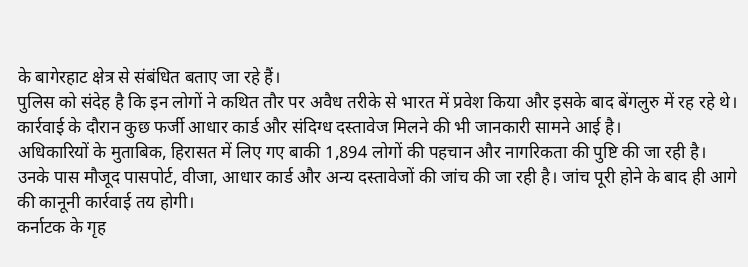के बागेरहाट क्षेत्र से संबंधित बताए जा रहे हैं।
पुलिस को संदेह है कि इन लोगों ने कथित तौर पर अवैध तरीके से भारत में प्रवेश किया और इसके बाद बेंगलुरु में रह रहे थे। कार्रवाई के दौरान कुछ फर्जी आधार कार्ड और संदिग्ध दस्तावेज मिलने की भी जानकारी सामने आई है।
अधिकारियों के मुताबिक, हिरासत में लिए गए बाकी 1,894 लोगों की पहचान और नागरिकता की पुष्टि की जा रही है। उनके पास मौजूद पासपोर्ट, वीजा, आधार कार्ड और अन्य दस्तावेजों की जांच की जा रही है। जांच पूरी होने के बाद ही आगे की कानूनी कार्रवाई तय होगी।
कर्नाटक के गृह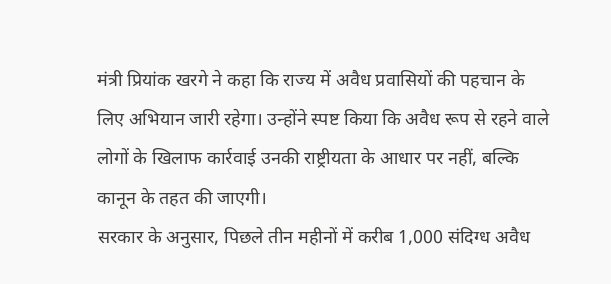मंत्री प्रियांक खरगे ने कहा कि राज्य में अवैध प्रवासियों की पहचान के लिए अभियान जारी रहेगा। उन्होंने स्पष्ट किया कि अवैध रूप से रहने वाले लोगों के खिलाफ कार्रवाई उनकी राष्ट्रीयता के आधार पर नहीं, बल्कि कानून के तहत की जाएगी।
सरकार के अनुसार, पिछले तीन महीनों में करीब 1,000 संदिग्ध अवैध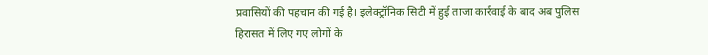प्रवासियों की पहचान की गई है। इलेक्ट्रॉनिक सिटी में हुई ताजा कार्रवाई के बाद अब पुलिस हिरासत में लिए गए लोगों के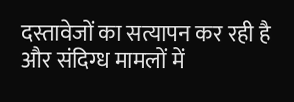दस्तावेजों का सत्यापन कर रही है और संदिग्ध मामलों में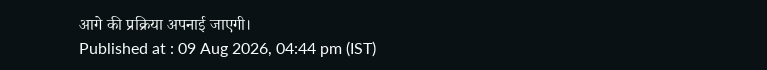आगे की प्रक्रिया अपनाई जाएगी।
Published at : 09 Aug 2026, 04:44 pm (IST)